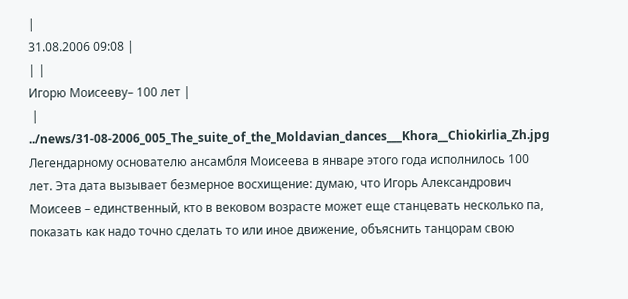|
31.08.2006 09:08 |
| |
Игорю Моисееву– 100 лет |
 |
../news/31-08-2006_005_The_suite_of_the_Moldavian_dances___Khora__Chiokirlia_Zh.jpg Легендарному основателю ансамбля Моисеева в январе этого года исполнилось 100 лет. Эта дата вызывает безмерное восхищение: думаю, что Игорь Александрович Моисеев – единственный, кто в вековом возрасте может еще станцевать несколько па, показать как надо точно сделать то или иное движение, объяснить танцорам свою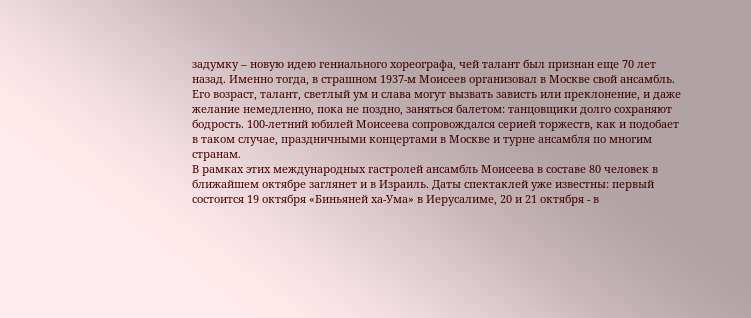задумку – новую идею гениального хореографа, чей талант был признан еще 70 лет назад. Именно тогда, в страшном 1937-м Моисеев организовал в Москве свой ансамбль.
Его возраст, талант, светлый ум и слава могут вызвать зависть или преклонение, и даже
желание немедленно, пока не поздно, заняться балетом: танцовщики долго сохраняют бодрость. 100-летний юбилей Моисеева сопровождался серией торжеств, как и подобает в таком случае, праздничными концертами в Москве и турне ансамбля по многим странам.
В рамках этих международных гастролей ансамбль Моисеева в составе 80 человек в ближайшем октябре заглянет и в Израиль. Даты спектаклей уже известны: первый состоится 19 октября «Биньяней ха-Ума» в Иерусалиме, 20 и 21 октября - в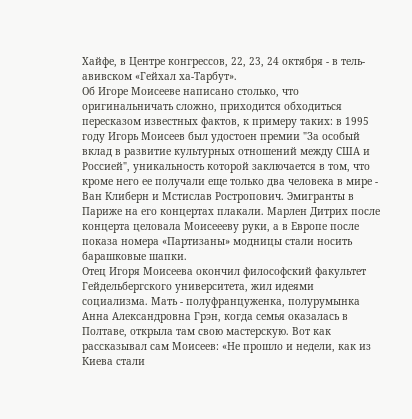Хайфе, в Центре конгрессов, 22, 23, 24 октября - в тель-авивском «Гейхал ха-Тарбут».
Об Игоре Моисееве написано столько, что оригинальничать сложно, приходится обходиться пересказом известных фактов, к примеру таких: в 1995 году Игорь Моисеев был удостоен премии "За особый вклад в развитие культурных отношений между США и Россией", уникальность которой заключается в том, что кроме него ее получали еще только два человека в мире - Ван Клиберн и Мстислав Ростропович. Эмигранты в Париже на его концертах плакали. Марлен Дитрих после концерта целовала Моисеееву руки, а в Европе после показа номера «Партизаны» модницы стали носить барашковые шапки.
Отец Игоря Моисеева окончил философский факультет Гейдельбергского университета, жил идеями социализма. Мать - полуфранцуженка, полурумынка Анна Александровна Грэн, когда семья оказалась в Полтаве, открыла там свою мастерскую. Вот как рассказывал сам Моисеев: «Не прошло и недели, как из Киева стали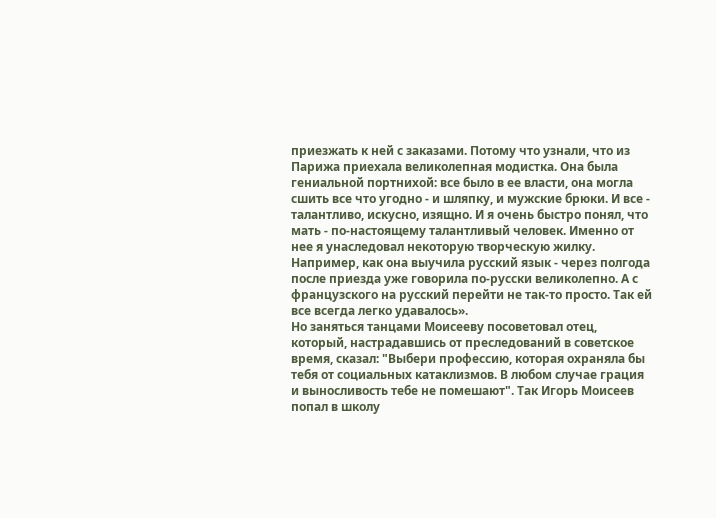приезжать к ней с заказами. Потому что узнали, что из Парижа приехала великолепная модистка. Она была гениальной портнихой: все было в ее власти, она могла сшить все что угодно - и шляпку, и мужские брюки. И все - талантливо, искусно, изящно. И я очень быстро понял, что мать - по-настоящему талантливый человек. Именно от нее я унаследовал некоторую творческую жилку. Например, как она выучила русский язык - через полгода после приезда уже говорила по-русски великолепно. А с французского на русский перейти не так-то просто. Так ей все всегда легко удавалось».
Но заняться танцами Моисееву посоветовал отец, который, настрадавшись от преследований в советское время, сказал: "Выбери профессию, которая охраняла бы тебя от социальных катаклизмов. В любом случае грация и выносливость тебе не помешают". Так Игорь Моисеев попал в школу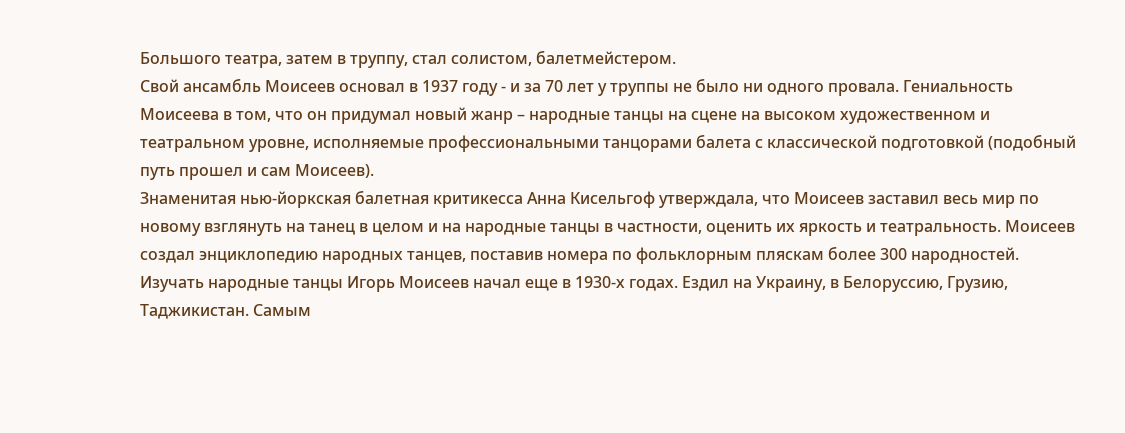Большого театра, затем в труппу, стал солистом, балетмейстером.
Свой ансамбль Моисеев основал в 1937 году - и за 70 лет у труппы не было ни одного провала. Гениальность Моисеева в том, что он придумал новый жанр – народные танцы на сцене на высоком художественном и театральном уровне, исполняемые профессиональными танцорами балета с классической подготовкой (подобный путь прошел и сам Моисеев).
Знаменитая нью-йоркская балетная критикесса Анна Кисельгоф утверждала, что Моисеев заставил весь мир по новому взглянуть на танец в целом и на народные танцы в частности, оценить их яркость и театральность. Моисеев создал энциклопедию народных танцев, поставив номера по фольклорным пляскам более 300 народностей.
Изучать народные танцы Игорь Моисеев начал еще в 1930-х годах. Ездил на Украину, в Белоруссию, Грузию, Таджикистан. Самым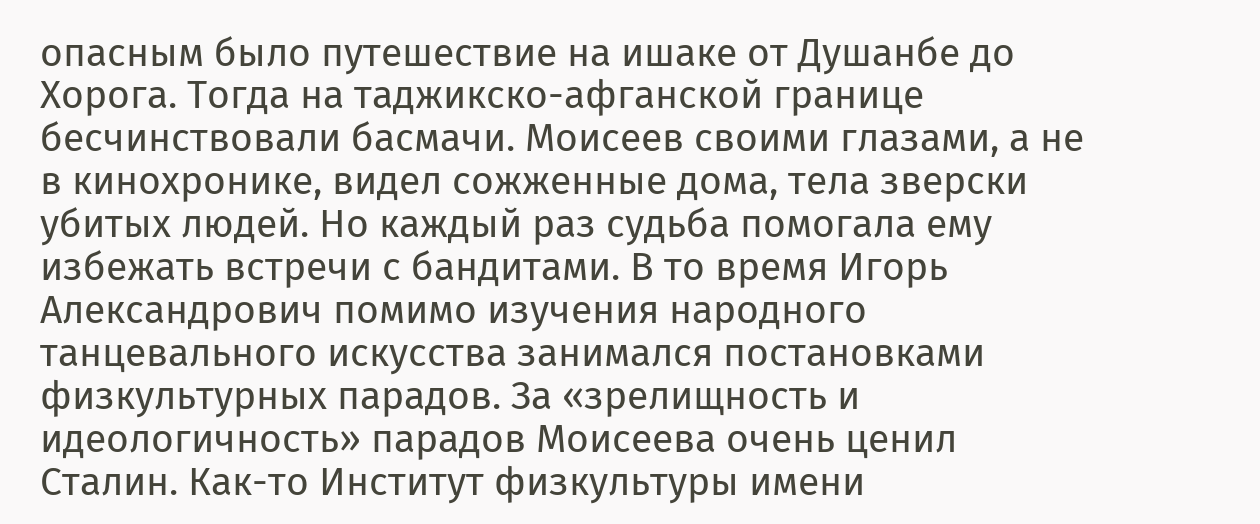опасным было путешествие на ишаке от Душанбе до Хорога. Тогда на таджикско-афганской границе бесчинствовали басмачи. Моисеев своими глазами, а не в кинохронике, видел сожженные дома, тела зверски убитых людей. Но каждый раз судьба помогала ему избежать встречи с бандитами. В то время Игорь Александрович помимо изучения народного танцевального искусства занимался постановками физкультурных парадов. За «зрелищность и идеологичность» парадов Моисеева очень ценил Сталин. Как-то Институт физкультуры имени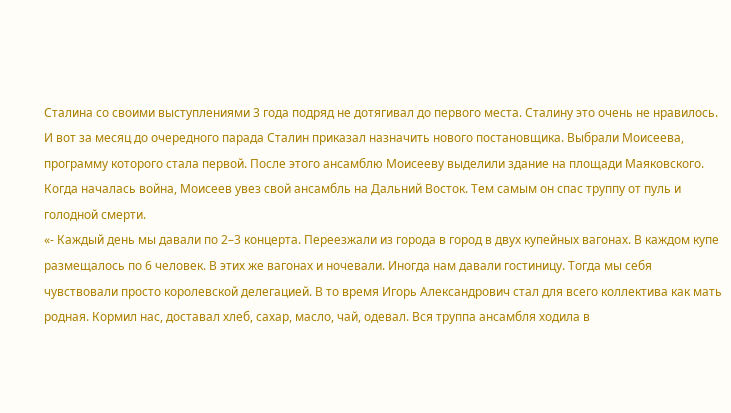Сталина со своими выступлениями 3 года подряд не дотягивал до первого места. Сталину это очень не нравилось. И вот за месяц до очередного парада Сталин приказал назначить нового постановщика. Выбрали Моисеева, программу которого стала первой. После этого ансамблю Моисееву выделили здание на площади Маяковского.
Когда началась война, Моисеев увез свой ансамбль на Дальний Восток. Тем самым он спас труппу от пуль и голодной смерти.
«- Каждый день мы давали по 2–3 концерта. Переезжали из города в город в двух купейных вагонах. В каждом купе размещалось по 6 человек. В этих же вагонах и ночевали. Иногда нам давали гостиницу. Тогда мы себя чувствовали просто королевской делегацией. В то время Игорь Александрович стал для всего коллектива как мать родная. Кормил нас, доставал хлеб, сахар, масло, чай, одевал. Вся труппа ансамбля ходила в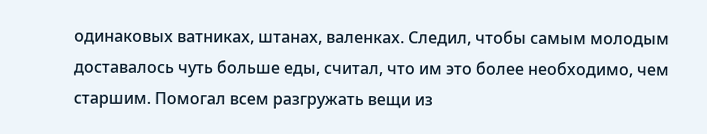одинаковых ватниках, штанах, валенках. Следил, чтобы самым молодым доставалось чуть больше еды, считал, что им это более необходимо, чем старшим. Помогал всем разгружать вещи из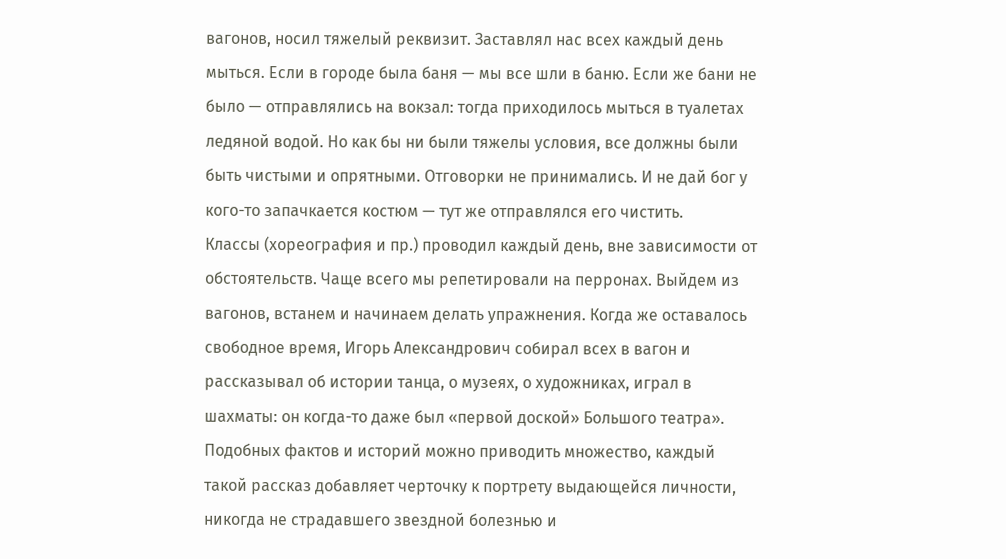вагонов, носил тяжелый реквизит. Заставлял нас всех каждый день мыться. Если в городе была баня — мы все шли в баню. Если же бани не было — отправлялись на вокзал: тогда приходилось мыться в туалетах ледяной водой. Но как бы ни были тяжелы условия, все должны были быть чистыми и опрятными. Отговорки не принимались. И не дай бог у кого-то запачкается костюм — тут же отправлялся его чистить.
Классы (хореография и пр.) проводил каждый день, вне зависимости от обстоятельств. Чаще всего мы репетировали на перронах. Выйдем из вагонов, встанем и начинаем делать упражнения. Когда же оставалось свободное время, Игорь Александрович собирал всех в вагон и рассказывал об истории танца, о музеях, о художниках, играл в шахматы: он когда-то даже был «первой доской» Большого театра».
Подобных фактов и историй можно приводить множество, каждый такой рассказ добавляет черточку к портрету выдающейся личности, никогда не страдавшего звездной болезнью и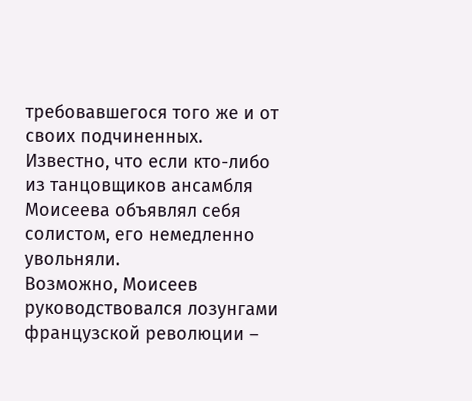требовавшегося того же и от своих подчиненных. Известно, что если кто-либо из танцовщиков ансамбля Моисеева объявлял себя солистом, его немедленно увольняли.
Возможно, Моисеев руководствовался лозунгами французской революции –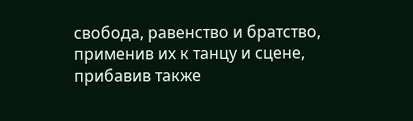свобода, равенство и братство, применив их к танцу и сцене, прибавив также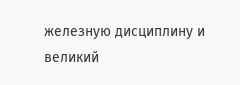железную дисциплину и великий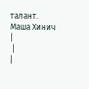талант.
Маша Хинич
|
 |
|